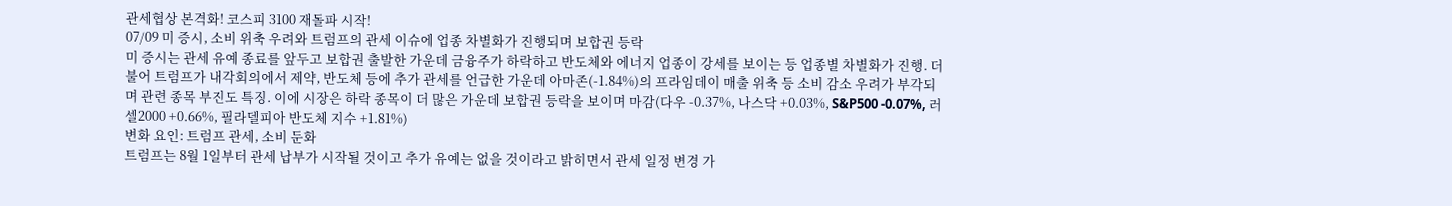관세협상 본격화! 코스피 3100 재돌파 시작!
07/09 미 증시, 소비 위축 우려와 트럼프의 관세 이슈에 업종 차별화가 진행되며 보합권 등락
미 증시는 관세 유예 종료를 앞두고 보합권 출발한 가운데 금융주가 하락하고 반도체와 에너지 업종이 강세를 보이는 등 업종별 차별화가 진행. 더불어 트럼프가 내각회의에서 제약, 반도체 등에 추가 관세를 언급한 가운데 아마존(-1.84%)의 프라임데이 매출 위축 등 소비 감소 우려가 부각되며 관련 종목 부진도 특징. 이에 시장은 하락 종목이 더 많은 가운데 보합권 등락을 보이며 마감(다우 -0.37%, 나스닥 +0.03%, S&P500 -0.07%, 러셀2000 +0.66%, 필라델피아 반도체 지수 +1.81%)
변화 요인: 트럼프 관세, 소비 둔화
트럼프는 8월 1일부터 관세 납부가 시작될 것이고 추가 유예는 없을 것이라고 밝히면서 관세 일정 변경 가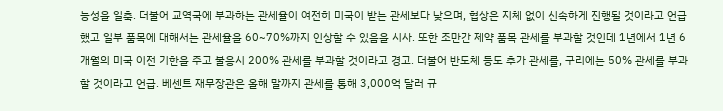능성을 일축. 더불어 교역국에 부과하는 관세율이 여전히 미국이 받는 관세보다 낮으며, 협상은 지체 없이 신속하게 진행될 것이라고 언급했고 일부 품목에 대해서는 관세율을 60~70%까지 인상할 수 있음을 시사. 또한 조만간 제약 품목 관세를 부과할 것인데 1년에서 1년 6개월의 미국 이전 기한을 주고 불응시 200% 관세를 부과할 것이라고 경고. 더불어 반도체 등도 추가 관세를, 구리에는 50% 관세를 부과할 것이라고 언급. 베센트 재무장관은 올해 말까지 관세를 통해 3,000억 달러 규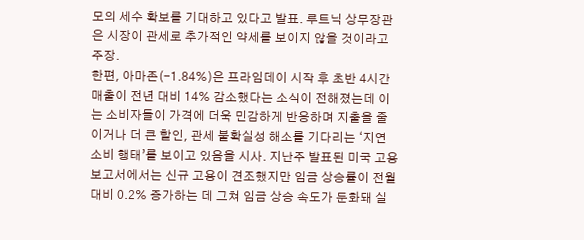모의 세수 확보를 기대하고 있다고 발표. 루트닉 상무장관은 시장이 관세로 추가적인 약세를 보이지 않을 것이라고 주장.
한편, 아마존(-1.84%)은 프라임데이 시작 후 초반 4시간 매출이 전년 대비 14% 감소했다는 소식이 전해졌는데 이는 소비자들이 가격에 더욱 민감하게 반응하며 지출을 줄이거나 더 큰 할인, 관세 불확실성 해소를 기다리는 ‘지연 소비 행태’를 보이고 있음을 시사. 지난주 발표된 미국 고용보고서에서는 신규 고용이 견조했지만 임금 상승률이 전월 대비 0.2% 증가하는 데 그쳐 임금 상승 속도가 둔화돼 실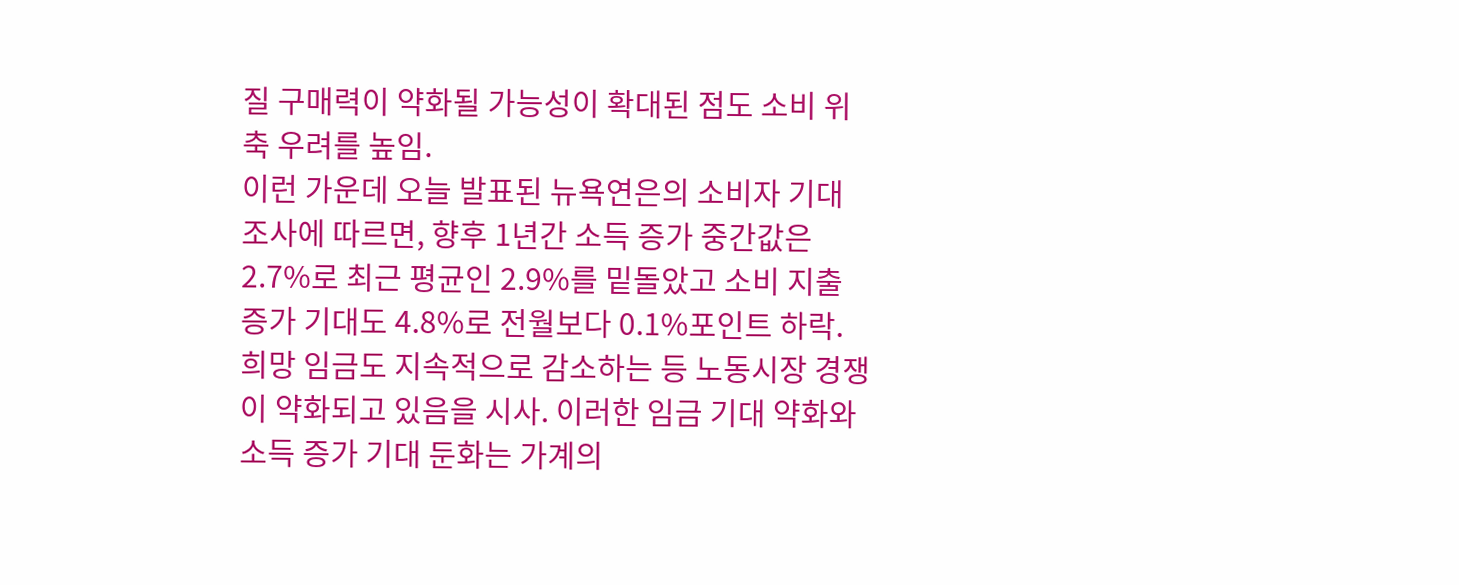질 구매력이 약화될 가능성이 확대된 점도 소비 위축 우려를 높임.
이런 가운데 오늘 발표된 뉴욕연은의 소비자 기대 조사에 따르면, 향후 1년간 소득 증가 중간값은 2.7%로 최근 평균인 2.9%를 밑돌았고 소비 지출 증가 기대도 4.8%로 전월보다 0.1%포인트 하락. 희망 임금도 지속적으로 감소하는 등 노동시장 경쟁이 약화되고 있음을 시사. 이러한 임금 기대 약화와 소득 증가 기대 둔화는 가계의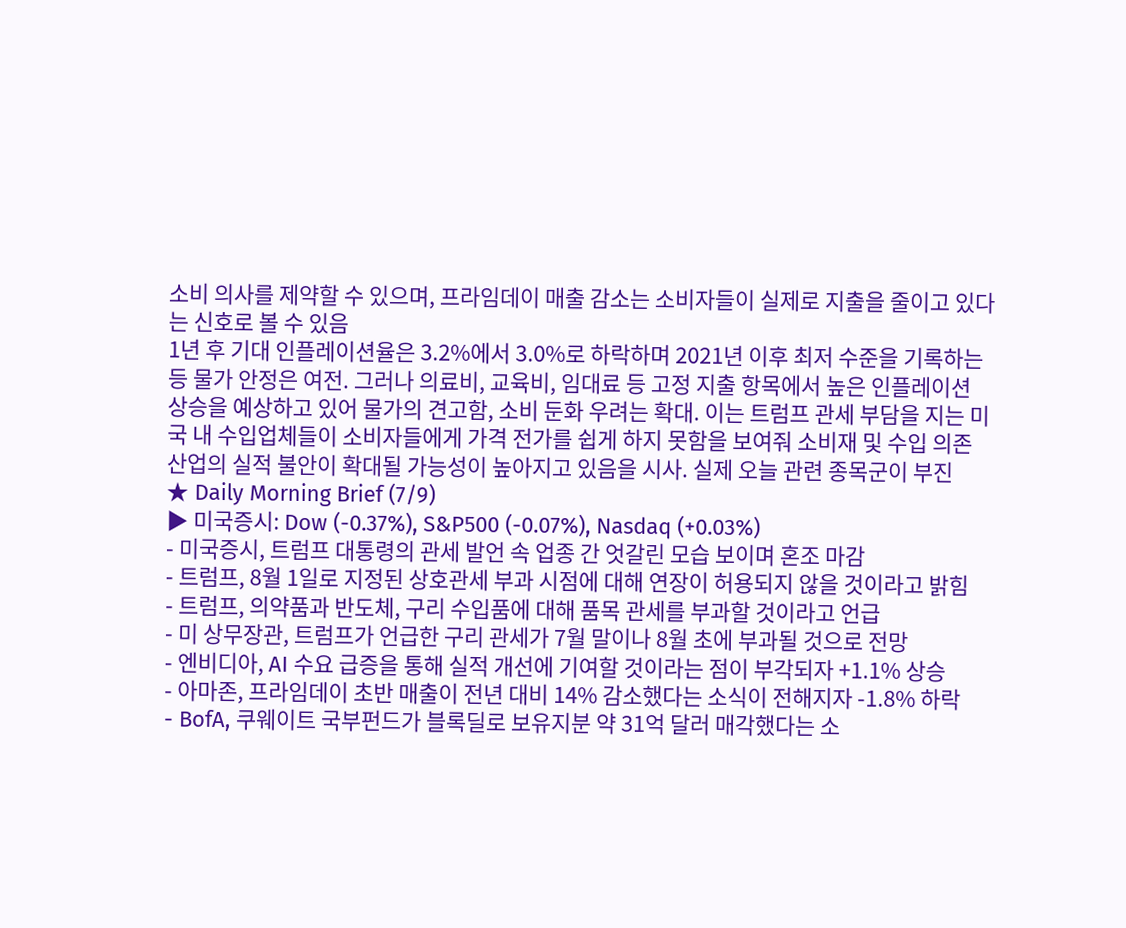소비 의사를 제약할 수 있으며, 프라임데이 매출 감소는 소비자들이 실제로 지출을 줄이고 있다는 신호로 볼 수 있음
1년 후 기대 인플레이션율은 3.2%에서 3.0%로 하락하며 2021년 이후 최저 수준을 기록하는 등 물가 안정은 여전. 그러나 의료비, 교육비, 임대료 등 고정 지출 항목에서 높은 인플레이션 상승을 예상하고 있어 물가의 견고함, 소비 둔화 우려는 확대. 이는 트럼프 관세 부담을 지는 미국 내 수입업체들이 소비자들에게 가격 전가를 쉽게 하지 못함을 보여줘 소비재 및 수입 의존 산업의 실적 불안이 확대될 가능성이 높아지고 있음을 시사. 실제 오늘 관련 종목군이 부진
★ Daily Morning Brief (7/9)
▶ 미국증시: Dow (-0.37%), S&P500 (-0.07%), Nasdaq (+0.03%)
- 미국증시, 트럼프 대통령의 관세 발언 속 업종 간 엇갈린 모습 보이며 혼조 마감
- 트럼프, 8월 1일로 지정된 상호관세 부과 시점에 대해 연장이 허용되지 않을 것이라고 밝힘
- 트럼프, 의약품과 반도체, 구리 수입품에 대해 품목 관세를 부과할 것이라고 언급
- 미 상무장관, 트럼프가 언급한 구리 관세가 7월 말이나 8월 초에 부과될 것으로 전망
- 엔비디아, AI 수요 급증을 통해 실적 개선에 기여할 것이라는 점이 부각되자 +1.1% 상승
- 아마존, 프라임데이 초반 매출이 전년 대비 14% 감소했다는 소식이 전해지자 -1.8% 하락
- BofA, 쿠웨이트 국부펀드가 블록딜로 보유지분 약 31억 달러 매각했다는 소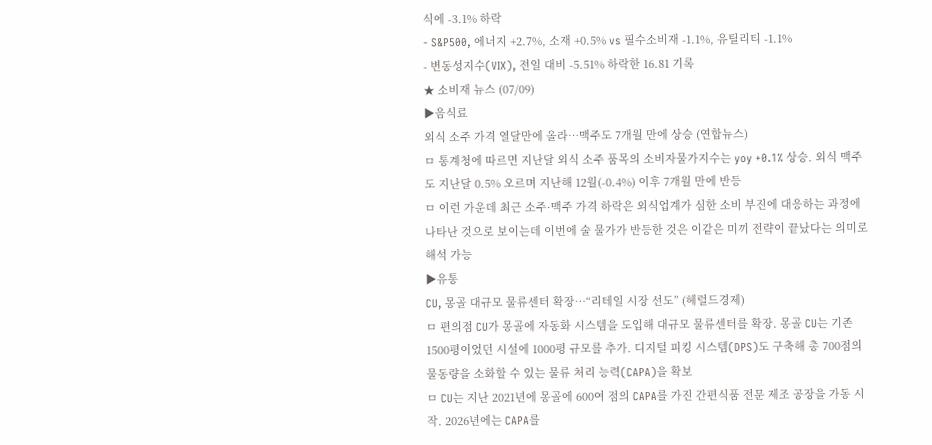식에 -3.1% 하락
- S&P500, 에너지 +2.7%, 소재 +0.5% vs 필수소비재 -1.1%, 유틸리티 -1.1%
- 변동성지수(VIX), 전일 대비 -5.51% 하락한 16.81 기록
★ 소비재 뉴스 (07/09)
▶음식료
외식 소주 가격 열달만에 올라…맥주도 7개월 만에 상승 (연합뉴스)
ㅁ 통계청에 따르면 지난달 외식 소주 품목의 소비자물가지수는 yoy +0.1% 상승. 외식 맥주도 지난달 0.5% 오르며 지난해 12월(-0.4%) 이후 7개월 만에 반등
ㅁ 이런 가운데 최근 소주·맥주 가격 하락은 외식업계가 심한 소비 부진에 대응하는 과정에 나타난 것으로 보이는데 이번에 술 물가가 반등한 것은 이같은 미끼 전략이 끝났다는 의미로 해석 가능
▶유통
CU, 몽골 대규모 물류센터 확장…“리테일 시장 선도” (헤럴드경제)
ㅁ 편의점 CU가 몽골에 자동화 시스템을 도입해 대규모 물류센터를 확장. 몽골 CU는 기존 1500평이었던 시설에 1000평 규모를 추가. 디지털 피킹 시스템(DPS)도 구축해 총 700점의 물동량을 소화할 수 있는 물류 처리 능력(CAPA)을 확보
ㅁ CU는 지난 2021년에 몽골에 600여 점의 CAPA를 가진 간편식품 전문 제조 공장을 가동 시작. 2026년에는 CAPA를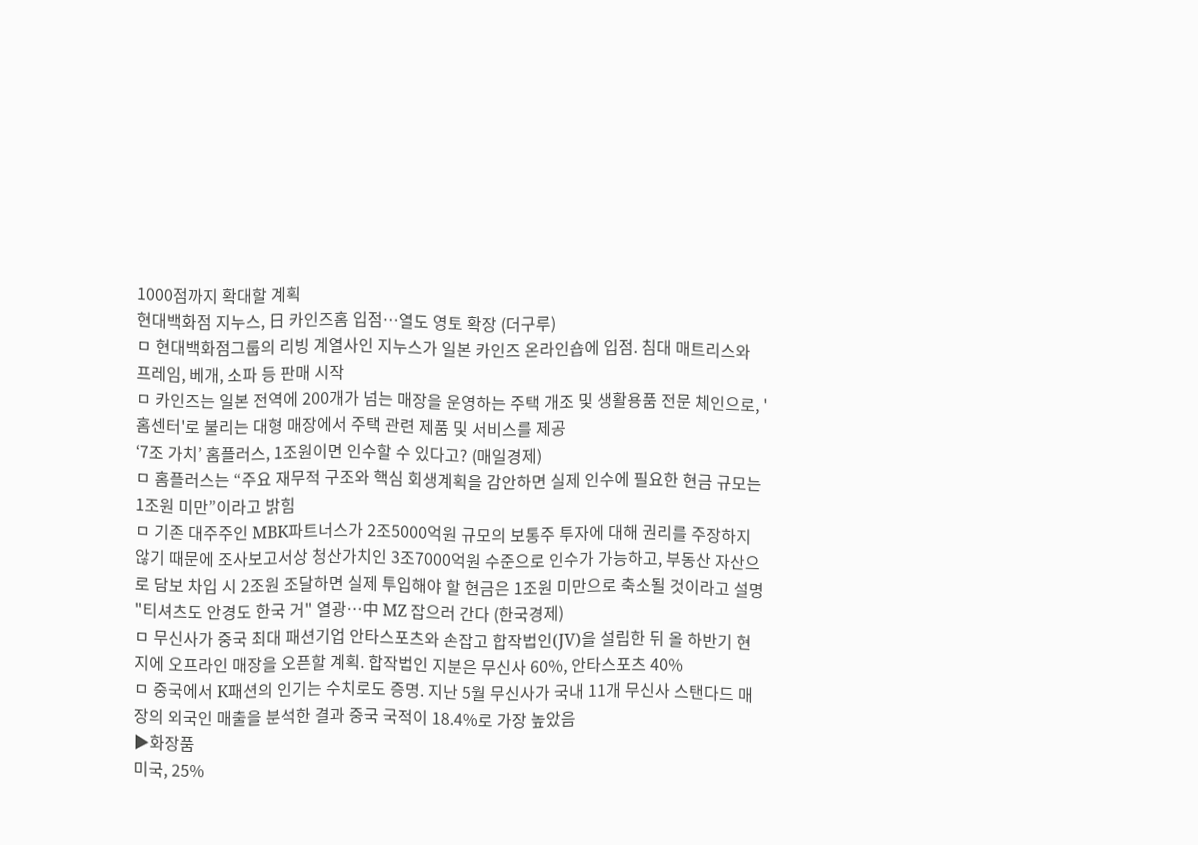1000점까지 확대할 계획
현대백화점 지누스, 日 카인즈홈 입점…열도 영토 확장 (더구루)
ㅁ 현대백화점그룹의 리빙 계열사인 지누스가 일본 카인즈 온라인숍에 입점. 침대 매트리스와 프레임, 베개, 소파 등 판매 시작
ㅁ 카인즈는 일본 전역에 200개가 넘는 매장을 운영하는 주택 개조 및 생활용품 전문 체인으로, '홈센터'로 불리는 대형 매장에서 주택 관련 제품 및 서비스를 제공
‘7조 가치’ 홈플러스, 1조원이면 인수할 수 있다고? (매일경제)
ㅁ 홈플러스는 “주요 재무적 구조와 핵심 회생계획을 감안하면 실제 인수에 필요한 현금 규모는 1조원 미만”이라고 밝힘
ㅁ 기존 대주주인 MBK파트너스가 2조5000억원 규모의 보통주 투자에 대해 권리를 주장하지 않기 때문에 조사보고서상 청산가치인 3조7000억원 수준으로 인수가 가능하고, 부동산 자산으로 담보 차입 시 2조원 조달하면 실제 투입해야 할 현금은 1조원 미만으로 축소될 것이라고 설명
"티셔츠도 안경도 한국 거" 열광…中 MZ 잡으러 간다 (한국경제)
ㅁ 무신사가 중국 최대 패션기업 안타스포츠와 손잡고 합작법인(JV)을 설립한 뒤 올 하반기 현지에 오프라인 매장을 오픈할 계획. 합작법인 지분은 무신사 60%, 안타스포츠 40%
ㅁ 중국에서 K패션의 인기는 수치로도 증명. 지난 5월 무신사가 국내 11개 무신사 스탠다드 매장의 외국인 매출을 분석한 결과 중국 국적이 18.4%로 가장 높았음
▶화장품
미국, 25%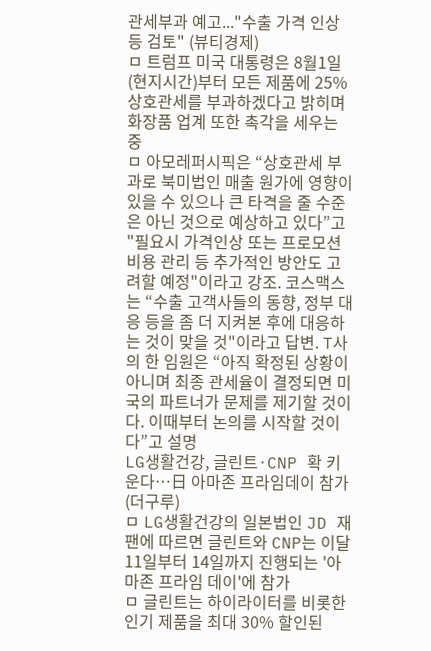관세부과 예고..."수출 가격 인상 등 검토" (뷰티경제)
ㅁ 트럼프 미국 대통령은 8월1일(현지시간)부터 모든 제품에 25% 상호관세를 부과하겠다고 밝히며 화장품 업계 또한 촉각을 세우는 중
ㅁ 아모레퍼시픽은 “상호관세 부과로 북미법인 매출 원가에 영향이 있을 수 있으나 큰 타격을 줄 수준은 아닌 것으로 예상하고 있다”고 "필요시 가격인상 또는 프로모션 비용 관리 등 추가적인 방안도 고려할 예정"이라고 강조. 코스맥스는 “수출 고객사들의 동향, 정부 대응 등을 좀 더 지켜본 후에 대응하는 것이 맞을 것"이라고 답변. T사의 한 임원은 “아직 확정된 상황이 아니며 최종 관세율이 결정되면 미국의 파트너가 문제를 제기할 것이다. 이때부터 논의를 시작할 것이다”고 설명
LG생활건강, 글린트·CNP 확 키운다…日 아마존 프라임데이 참가 (더구루)
ㅁ LG생활건강의 일본법인 JD 재팬에 따르면 글린트와 CNP는 이달 11일부터 14일까지 진행되는 '아마존 프라임 데이'에 참가
ㅁ 글린트는 하이라이터를 비롯한 인기 제품을 최대 30% 할인된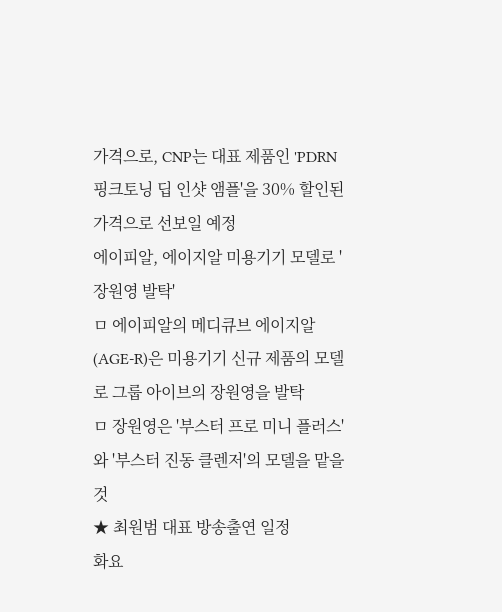가격으로, CNP는 대표 제품인 'PDRN 핑크토닝 딥 인샷 앰플'을 30% 할인된 가격으로 선보일 예정
에이피알, 에이지알 미용기기 모델로 '장원영 발탁'
ㅁ 에이피알의 메디큐브 에이지알(AGE-R)은 미용기기 신규 제품의 모델로 그룹 아이브의 장원영을 발탁
ㅁ 장원영은 '부스터 프로 미니 플러스'와 '부스터 진동 클렌저'의 모델을 맡을 것
★ 최원범 대표 방송출연 일정
화요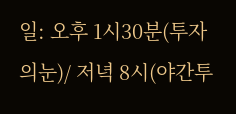일: 오후 1시30분(투자의눈)/ 저녁 8시(야간투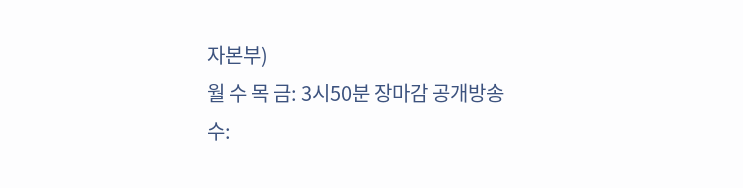자본부)
월 수 목 금: 3시50분 장마감 공개방송
수: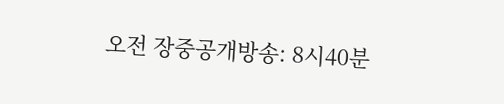오전 장중공개방송: 8시40분